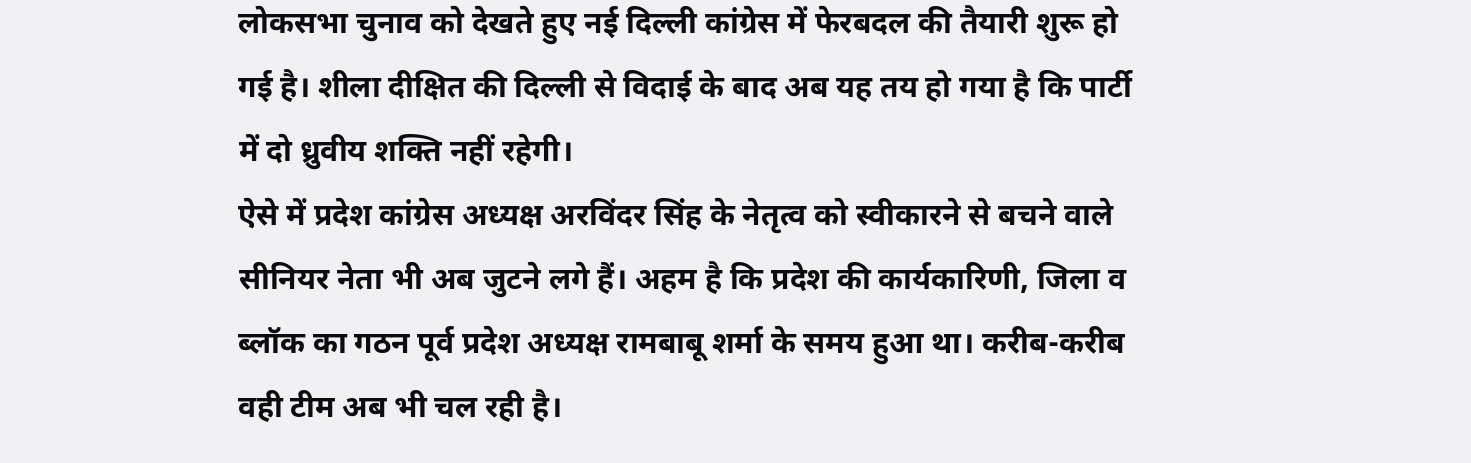लोकसभा चुनाव को देखते हुए नई दिल्ली कांग्रेस में फेरबदल की तैयारी शुरू हो गई है। शीला दीक्षित की दिल्ली से विदाई के बाद अब यह तय हो गया है कि पार्टी में दो ध्रुवीय शक्ति नहीं रहेगी।
ऐसे में प्रदेश कांग्रेस अध्यक्ष अरविंदर सिंह के नेतृत्व को स्वीकारने से बचने वाले सीनियर नेता भी अब जुटने लगे हैं। अहम है कि प्रदेश की कार्यकारिणी, जिला व ब्लॉक का गठन पूर्व प्रदेश अध्यक्ष रामबाबू शर्मा के समय हुआ था। करीब-करीब वही टीम अब भी चल रही है।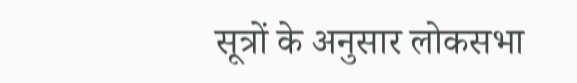सूत्रों के अनुसार लोकसभा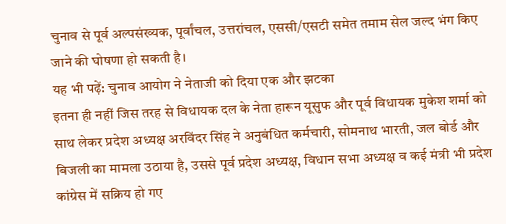चुनाव से पूर्व अल्पसंख्यक, पूर्वांचल, उत्तरांचल, एससी/एसटी समेत तमाम सेल जल्द भंग किए जाने की घोषणा हो सकती है।
यह भी पढ़ें: चुनाव आयोग ने नेताजी को दिया एक और झटका
इतना ही नहीं जिस तरह से विधायक दल के नेता हारून यूसुफ और पूर्व विधायक मुकेश शर्मा को साथ लेकर प्रदेश अध्यक्ष अरविंदर सिंह ने अनुबंधित कर्मचारी, सोमनाथ भारती, जल बोर्ड और बिजली का मामला उठाया है, उससे पूर्व प्रदेश अध्यक्ष, विधान सभा अध्यक्ष व कई मंत्री भी प्रदेश कांग्रेस में सक्रिय हो गए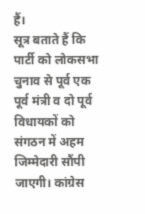हैं।
सूत्र बताते हैं कि पार्टी को लोकसभा चुनाव से पूर्व एक पूर्व मंत्री व दो पूर्व विधायकों को संगठन में अहम जिम्मेदारी सौंपी जाएगी। कांग्रेस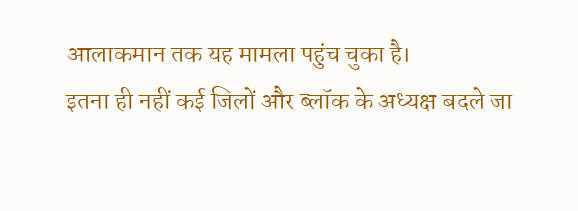आलाकमान तक यह मामला पहुंच चुका है।
इतना ही नहीं कई जिलों और ब्लॉक के अध्यक्ष बदले जा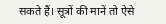सकते हैं। सूत्रों की मानें तो ऐसे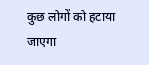कुछ लोगों को हटाया जाएगा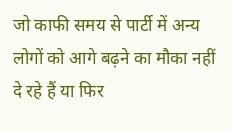जो काफी समय से पार्टी में अन्य लोगों को आगे बढ़ने का मौका नहीं दे रहे हैं या फिर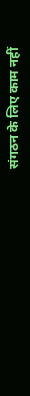संगठन के लिए काम नहीं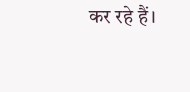कर रहे हैं।